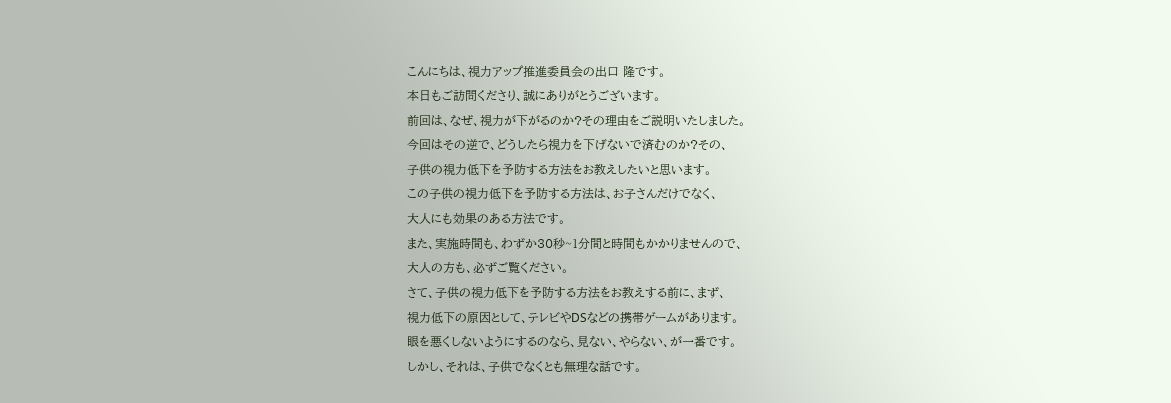こんにちは、視力アップ推進委員会の出口 隆です。
本日もご訪問くださり、誠にありがとうございます。
前回は、なぜ、視力が下がるのか?その理由をご説明いたしました。
今回はその逆で、どうしたら視力を下げないで済むのか?その、
子供の視力低下を予防する方法をお教えしたいと思います。
この子供の視力低下を予防する方法は、お子さんだけでなく、
大人にも効果のある方法です。
また、実施時間も、わずか30秒~1分間と時間もかかりませんので、
大人の方も、必ずご覧ください。
さて、子供の視力低下を予防する方法をお教えする前に、まず、
視力低下の原因として、テレビやDSなどの携帯ゲームがあります。
眼を悪くしないようにするのなら、見ない、やらない、が一番です。
しかし、それは、子供でなくとも無理な話です。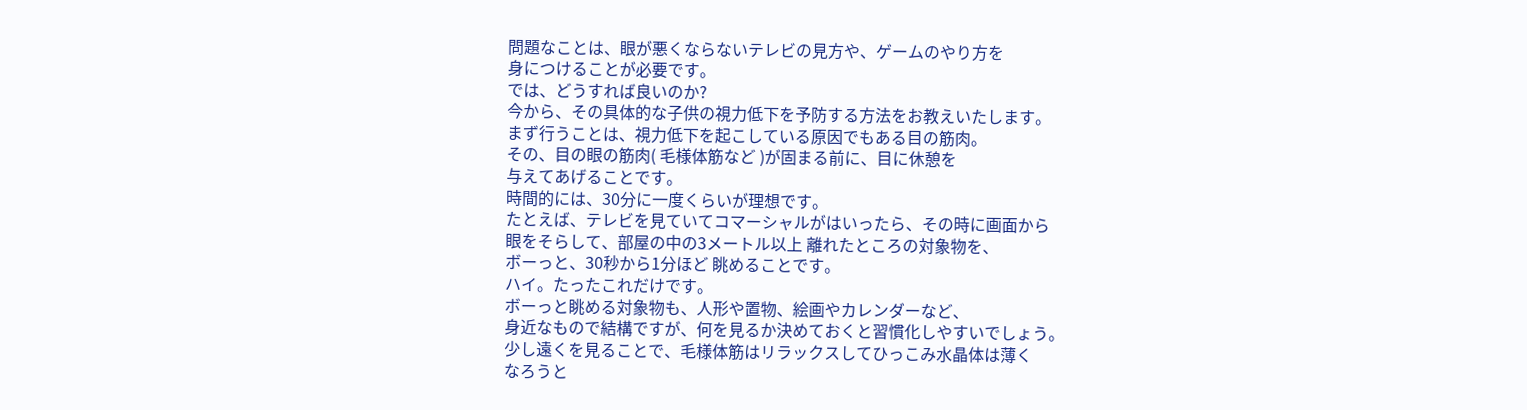問題なことは、眼が悪くならないテレビの見方や、ゲームのやり方を
身につけることが必要です。
では、どうすれば良いのか?
今から、その具体的な子供の視力低下を予防する方法をお教えいたします。
まず行うことは、視力低下を起こしている原因でもある目の筋肉。
その、目の眼の筋肉( 毛様体筋など )が固まる前に、目に休憩を
与えてあげることです。
時間的には、30分に一度くらいが理想です。
たとえば、テレビを見ていてコマーシャルがはいったら、その時に画面から
眼をそらして、部屋の中の3メートル以上 離れたところの対象物を、
ボーっと、30秒から1分ほど 眺めることです。
ハイ。たったこれだけです。
ボーっと眺める対象物も、人形や置物、絵画やカレンダーなど、
身近なもので結構ですが、何を見るか決めておくと習慣化しやすいでしょう。
少し遠くを見ることで、毛様体筋はリラックスしてひっこみ水晶体は薄く
なろうと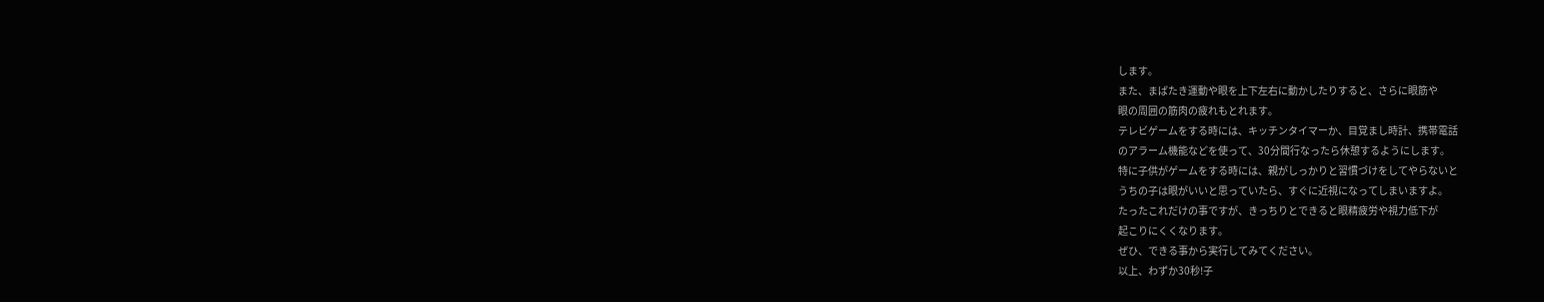します。
また、まばたき運動や眼を上下左右に動かしたりすると、さらに眼筋や
眼の周囲の筋肉の疲れもとれます。
テレビゲームをする時には、キッチンタイマーか、目覚まし時計、携帯電話
のアラーム機能などを使って、30分間行なったら休憩するようにします。
特に子供がゲームをする時には、親がしっかりと習慣づけをしてやらないと
うちの子は眼がいいと思っていたら、すぐに近視になってしまいますよ。
たったこれだけの事ですが、きっちりとできると眼精疲労や視力低下が
起こりにくくなります。
ぜひ、できる事から実行してみてください。
以上、わずか30秒!子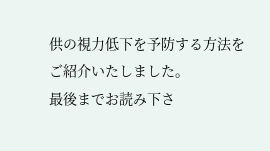供の視力低下を予防する方法をご紹介いたしました。
最後までお読み下さ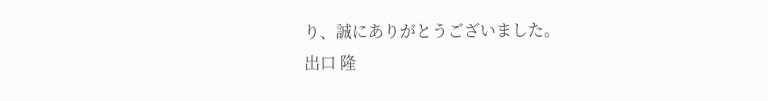り、誠にありがとうございました。
出口 隆